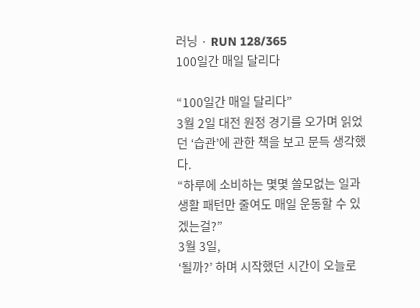러닝 · RUN 128/365
100일간 매일 달리다

“100일간 매일 달리다”
3월 2일 대전 원정 경기를 오가며 읽었던 ‘습관’에 관한 책을 보고 문득 생각했다.
“하루에 소비하는 몇몇 쓸모없는 일과 생활 패턴만 줄여도 매일 운동할 수 있겠는걸?”
3월 3일,
‘될까?’ 하며 시작했던 시간이 오늘로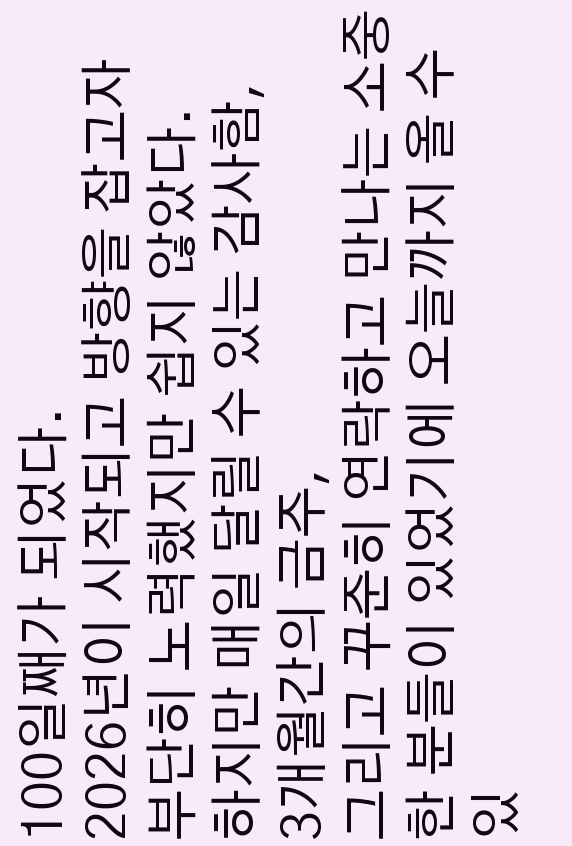100일째가 되었다.
2026년이 시작되고 방향을 잡고자 부단히 노력했지만 쉽지 않았다.
하지만 매일 달릴 수 있는 감사함,
3개월간의 금주,
그리고 꾸준히 연락하고 만나는 소중한 분들이 있었기에 오늘까지 올 수 있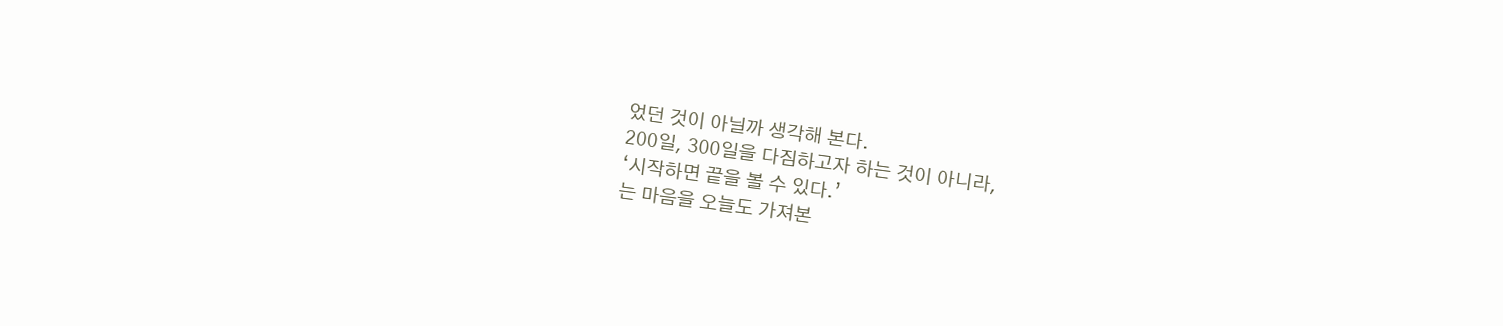었던 것이 아닐까 생각해 본다.
200일, 300일을 다짐하고자 하는 것이 아니라,
‘시작하면 끝을 볼 수 있다.’
는 마음을 오늘도 가져본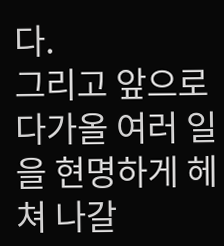다.
그리고 앞으로 다가올 여러 일을 현명하게 헤쳐 나갈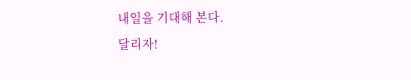내일을 기대해 본다.
달리자!